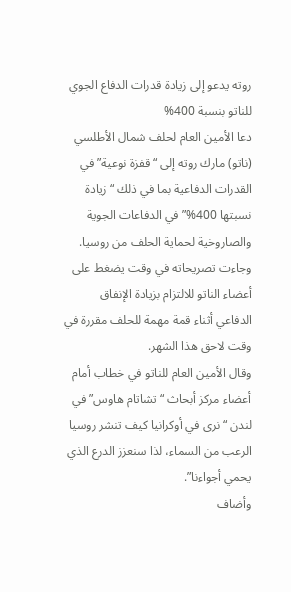روته يدعو إلى زيادة قدرات الدفاع الجوي للناتو بنسبة 400%
دعا الأمين العام لحلف شمال الأطلسي (ناتو) مارك روته إلى “قفزة نوعية” في القدرات الدفاعية بما في ذلك “زيادة نسبتها 400%” في الدفاعات الجوية والصاروخية لحماية الحلف من روسيا.
وجاءت تصريحاته في وقت يضغط على أعضاء الناتو للالتزام بزيادة الإنفاق الدفاعي أثناء قمة مهمة للحلف مقررة في وقت لاحق هذا الشهر.
وقال الأمين العام للناتو في خطاب أمام أعضاء مركز أبحاث “تشاتام هاوس” في لندن “نرى في أوكرانيا كيف تنشر روسيا الرعب من السماء، لذا سنعزز الدرع الذي يحمي أجواءنا”.
وأضاف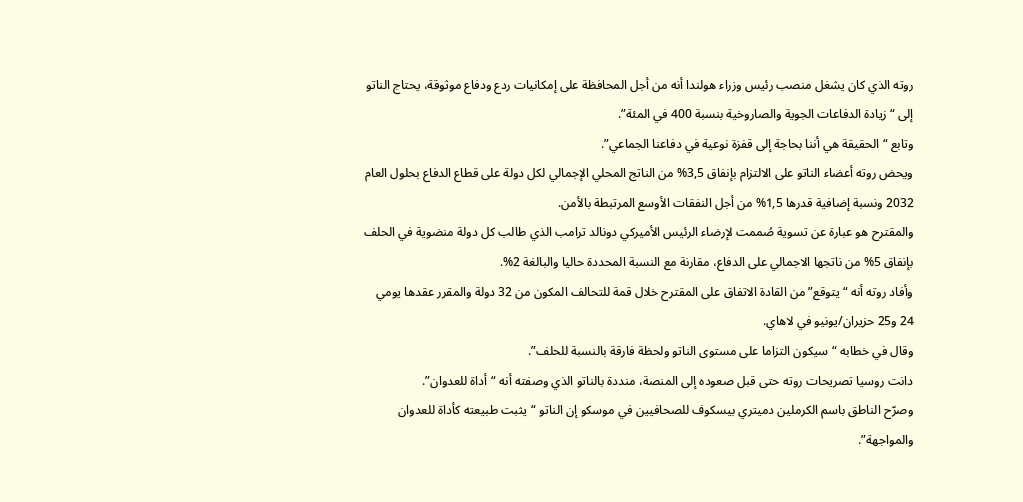روته الذي كان يشغل منصب رئيس وزراء هولندا أنه من أجل المحافظة على إمكانيات ردع ودفاع موثوقة، يحتاج الناتو إلى “زيادة الدفاعات الجوية والصاروخية بنسبة 400 في المئة”.
وتابع “الحقيقة هي أننا بحاجة إلى قفزة نوعية في دفاعنا الجماعي”.
ويحض روته أعضاء الناتو على الالتزام بإنفاق 3,5% من الناتج المحلي الإجمالي لكل دولة على قطاع الدفاع بحلول العام 2032 ونسبة إضافية قدرها 1,5% من أجل النفقات الأوسع المرتبطة بالأمن.
والمقترح هو عبارة عن تسوية صُممت لإرضاء الرئيس الأميركي دونالد ترامب الذي طالب كل دولة منضوية في الحلف بإنفاق 5% من ناتجها الاجمالي على الدفاع، مقارنة مع النسبة المحددة حاليا والبالغة 2%.
وأفاد روته أنه “يتوقع” من القادة الاتفاق على المقترح خلال قمة للتحالف المكون من 32 دولة والمقرر عقدها يومي 24 و25 حزيران/يونيو في لاهاي.
وقال في خطابه “سيكون التزاما على مستوى الناتو ولحظة فارقة بالنسبة للحلف”.
دانت روسيا تصريحات روته حتى قبل صعوده إلى المنصة، منددة بالناتو الذي وصفته أنه “أداة للعدوان”.
وصرّح الناطق باسم الكرملين دميتري بيسكوف للصحافيين في موسكو إن الناتو “يثبت طبيعته كأداة للعدوان والمواجهة”.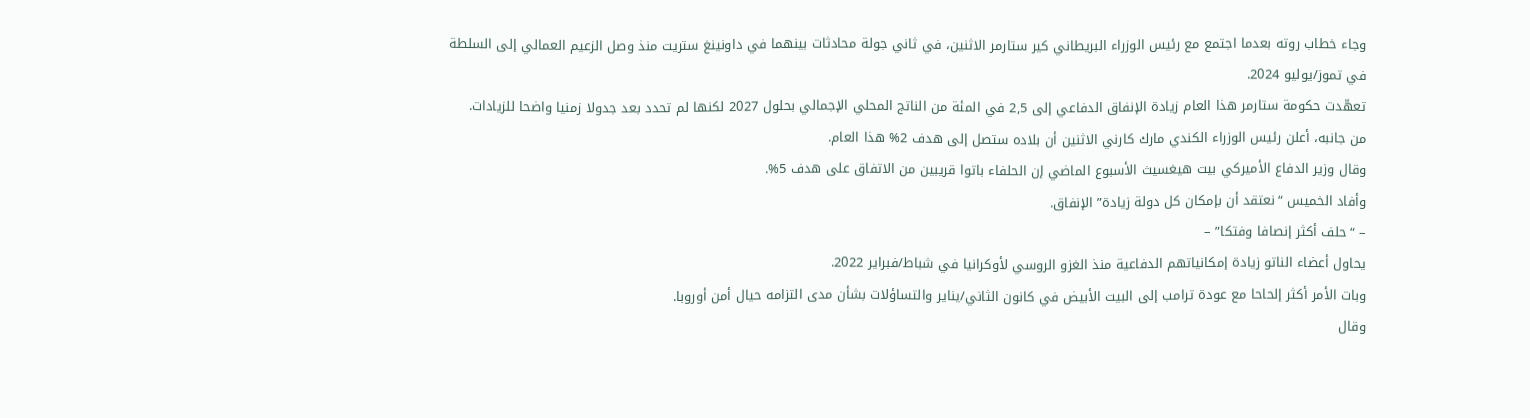وجاء خطاب روته بعدما اجتمع مع رئيس الوزراء البريطاني كير ستارمر الاثنين، في ثاني جولة محادثات بينهما في داونينغ ستريت منذ وصل الزعيم العمالي إلى السلطة في تموز/يوليو 2024.
تعهّدت حكومة ستارمر هذا العام زيادة الإنفاق الدفاعي إلى 2,5 في المئة من الناتج المحلي الإجمالي بحلول 2027 لكنها لم تحدد بعد جدولا زمنيا واضحا للزيادات.
من جانبه، أعلن رئيس الوزراء الكندي مارك كارني الاثنين أن بلاده ستصل إلى هدف 2% هذا العام.
وقال وزير الدفاع الأميركي بيت هيغسيث الأسبوع الماضي إن الحلفاء باتوا قريبين من الاتفاق على هدف 5%.
وأفاد الخميس “نعتقد أن بإمكان كل دولة زيادة” الإنفاق.
– “حلف أكثر إنصافا وفتكا” –
يحاول أعضاء الناتو زيادة إمكانياتهم الدفاعية منذ الغزو الروسي لأوكرانيا في شباط/فبراير 2022.
وبات الأمر أكثر إلحاحا مع عودة ترامب إلى البيت الأبيض في كانون الثاني/يناير والتساؤلات بشأن مدى التزامه حيال أمن أوروبا.
وقال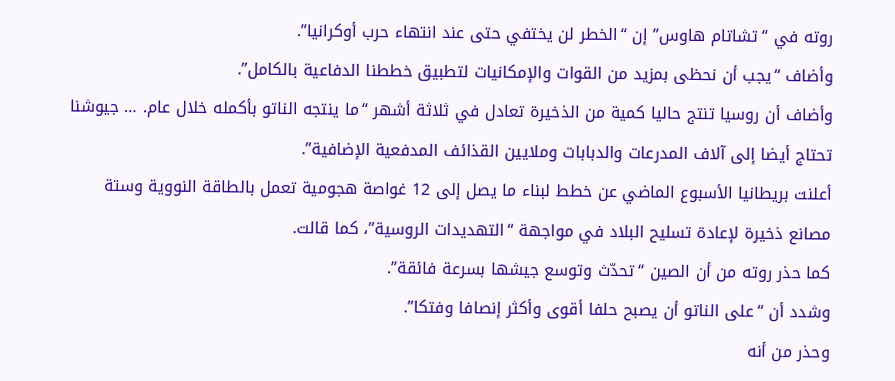روته في “تشاتام هاوس” إن “الخطر لن يختفي حتى عند انتهاء حرب أوكرانيا”.
وأضاف “يجب أن نحظى بمزيد من القوات والإمكانيات لتطبيق خططنا الدفاعية بالكامل”.
وأضاف أن روسيا تنتج حاليا كمية من الذخيرة تعادل في ثلاثة أشهر “ما ينتجه الناتو بأكمله خلال عام. … جيوشنا تحتاج أيضا إلى آلاف المدرعات والدبابات وملايين القذائف المدفعية الإضافية”.
أعلنت بريطانيا الأسبوع الماضي عن خطط لبناء ما يصل إلى 12 غواصة هجومية تعمل بالطاقة النووية وستة مصانع ذخيرة لإعادة تسليح البلاد في مواجهة “التهديدات الروسية”، كما قالت.
كما حذر روته من أن الصين “تحدّث وتوسع جيشها بسرعة فائقة”.
وشدد أن “على الناتو أن يصبح حلفا أقوى وأكثر إنصافا وفتكا”.
وحذر من أنه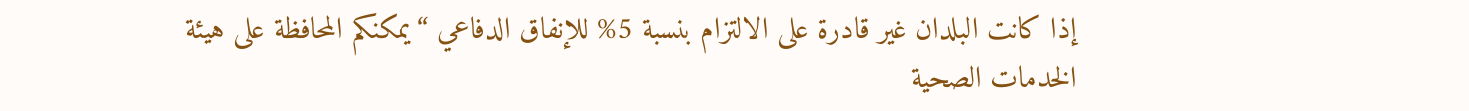إذا كانت البلدان غير قادرة على الالتزام بنسبة 5% للإنفاق الدفاعي “يمكنكم المحافظة على هيئة الخدمات الصحية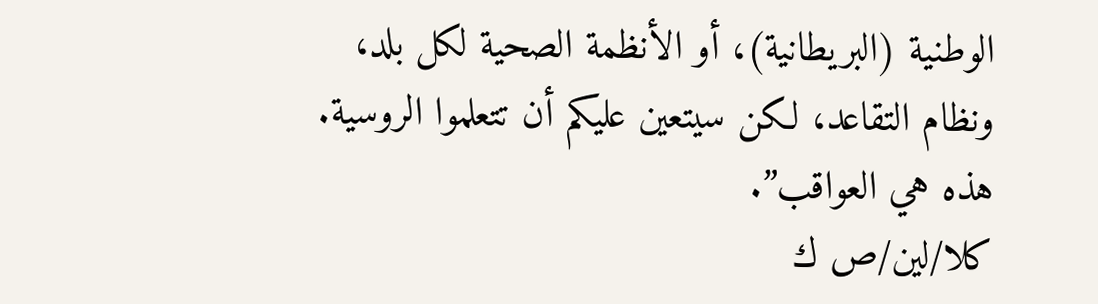الوطنية (البريطانية)، أو الأنظمة الصحية لكل بلد، ونظام التقاعد، لكن سيتعين عليكم أن تتعلموا الروسية. هذه هي العواقب”.
كلا/لين/ص ك